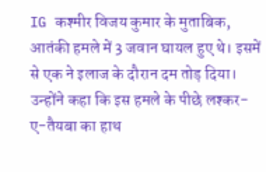IG कश्मीर विजय कुमार के मुताबिक, आतंकी हमले में 3 जवान घायल हुए थे। इसमें से एक ने इलाज के दौरान दम तोड़ दिया।
उन्होंने कहा कि इस हमले के पीछे लश्कर-ए-तैयबा का हाथ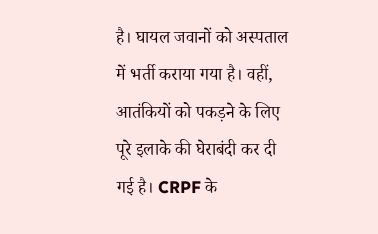है। घायल जवानों को अस्पताल में भर्ती कराया गया है। वहीं, आतंकियों को पकड़ने के लिए पूरे इलाके की घेराबंदी कर दी गई है। CRPF के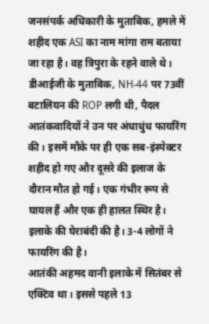जनसंपर्क अधिकारी के मुताबिक, हमले में शहीद एक ASI का नाम मांगा राम बताया जा रहा है। वह त्रिपुरा के रहने वाले थे।
डीआईजी के मुताबिक, NH-44 पर 73वीं बटालियन की ROP लगी थी, पैदल आतंकवादियों ने उन पर अंधाधुंध फायरिंग की। इसमें मौके पर ही एक सब-इंस्पेक्टर शहीद हो गए और दूसरे की इलाज के दौरान मौत हो गई। एक गंभीर रूप से घायल हैं और एक ही हालत स्थिर है। इलाके की घेराबंदी की है। 3-4 लोगों ने फायरिंग की है।
आतंकी अहमद वानी इलाके में सितंबर से एक्टिव था। इससे पहले 13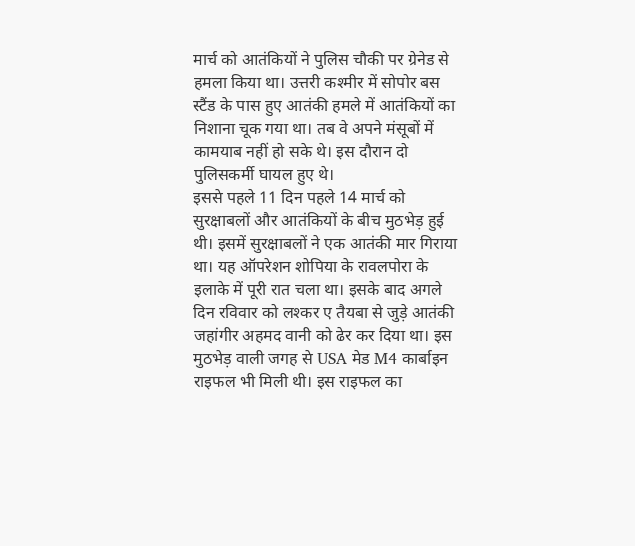मार्च को आतंकियों ने पुलिस चौकी पर ग्रेनेड से हमला किया था। उत्तरी कश्मीर में सोपोर बस स्टैंड के पास हुए आतंकी हमले में आतंकियों का निशाना चूक गया था। तब वे अपने मंसूबों में कामयाब नहीं हो सके थे। इस दौरान दो पुलिसकर्मी घायल हुए थे।
इससे पहले 11 दिन पहले 14 मार्च को सुरक्षाबलों और आतंकियों के बीच मुठभेड़ हुई थी। इसमें सुरक्षाबलों ने एक आतंकी मार गिराया था। यह ऑपरेशन शोपिया के रावलपोरा के इलाके में पूरी रात चला था। इसके बाद अगले दिन रविवार को लश्कर ए तैयबा से जुड़े आतंकी जहांगीर अहमद वानी को ढेर कर दिया था। इस मुठभेड़ वाली जगह से USA मेड M4 कार्बाइन राइफल भी मिली थी। इस राइफल का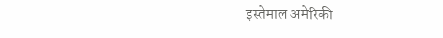इस्तेमाल अमेरिकी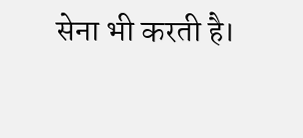सेना भी करती है।